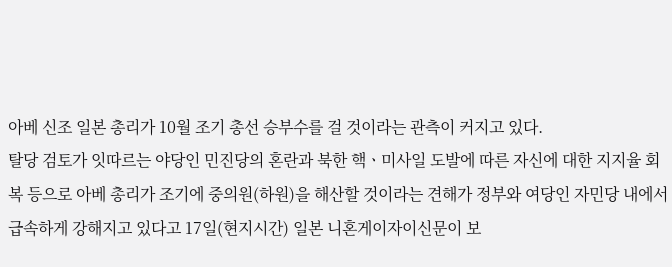아베 신조 일본 총리가 10월 조기 총선 승부수를 걸 것이라는 관측이 커지고 있다.
탈당 검토가 잇따르는 야당인 민진당의 혼란과 북한 핵ㆍ미사일 도발에 따른 자신에 대한 지지율 회복 등으로 아베 총리가 조기에 중의원(하원)을 해산할 것이라는 견해가 정부와 여당인 자민당 내에서 급속하게 강해지고 있다고 17일(현지시간) 일본 니혼게이자이신문이 보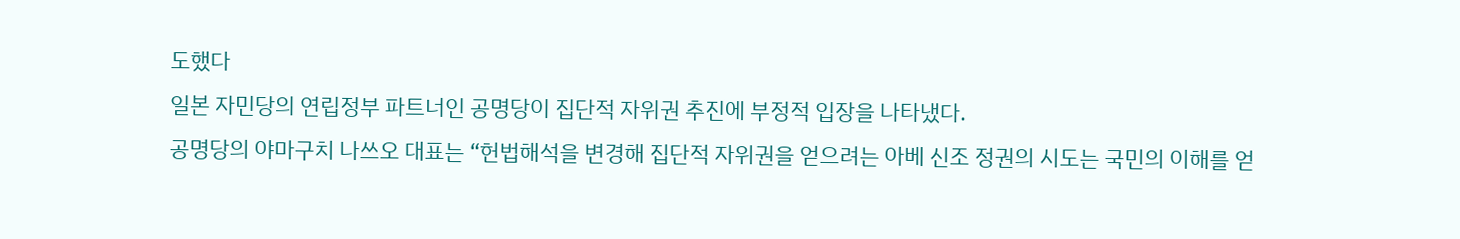도했다
일본 자민당의 연립정부 파트너인 공명당이 집단적 자위권 추진에 부정적 입장을 나타냈다.
공명당의 야마구치 나쓰오 대표는 “헌법해석을 변경해 집단적 자위권을 얻으려는 아베 신조 정권의 시도는 국민의 이해를 얻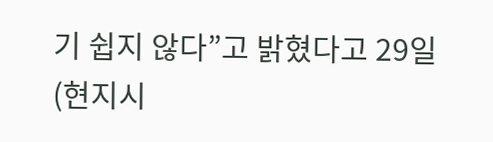기 쉽지 않다”고 밝혔다고 29일(현지시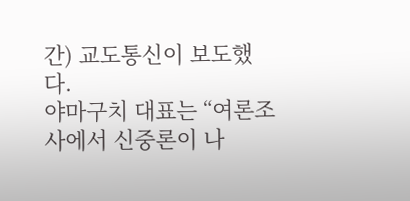간) 교도통신이 보도했다.
야마구치 대표는 “여론조사에서 신중론이 나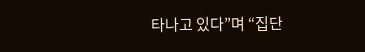타나고 있다”며 “집단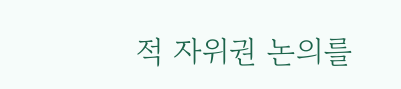적 자위권 논의를